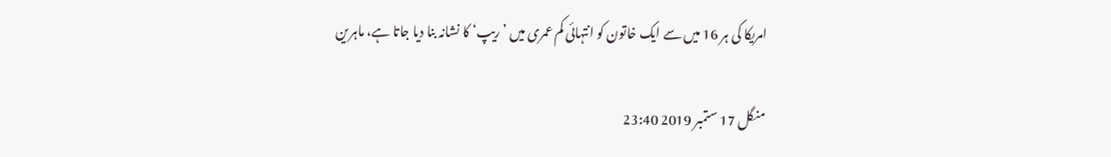امریکا کی ہر 16 میں سے ایک خاتون کو انتہائی کم عمری میں ’ریپ‘ کا نشانہ بنا دیا جاتا ہے، ماہرین

منگل 17 ستمبر 2019 23:40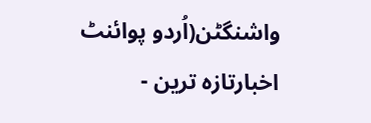واشنگٹن(اُردو پوائنٹ اخبارتازہ ترین -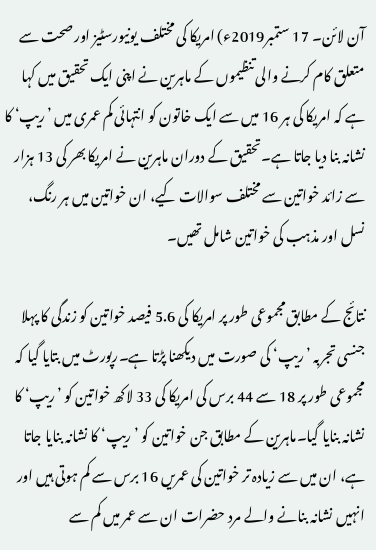آن لائن۔ 17 ستمبر2019ء) امریکا کی مختلف یونیورسٹیز اور صحت سے متعلق کام کرنے والی تنظیموں کے ماہرین نے اپنی ایک تحقیق میں کہا ہے کہ امریکا کی ہر 16 میں سے ایک خاتون کو انتہائی کم عمری میں ’ریپ‘ کا نشانہ بنا دیا جاتا ہے۔تحقیق کے دوران ماہرین نے امریکا بھر کی 13 ہزار سے زائد خواتین سے مختلف سوالات کیے، ان خواتین میں ہر رنگ، نسل اور مذہب کی خواتین شامل تھیں۔

نتائج کے مطابق مجموعی طور پر امریکا کی 5.6 فیصد خواتین کو زندگی کا پہلا جنسی تجربہ ’ریپ‘ کی صورت میں دیکھنا پڑتا ہے۔رپورٹ میں بتایا گیا کہ مجموعی طور پر 18 سے 44 برس کی امریکا کی 33 لاکھ خواتین کو ’ریپ‘ کا نشانہ بنایا گیا۔ماہرین کے مطابق جن خواتین کو ’ریپ‘ کا نشانہ بنایا جاتا ہے، ان میں سے زیادہ تر خواتین کی عمریں 16 برس سے کم ہوتی ہیں اور انہیں نشانہ بنانے والے مرد حضرات ان سے عمر میں کم سے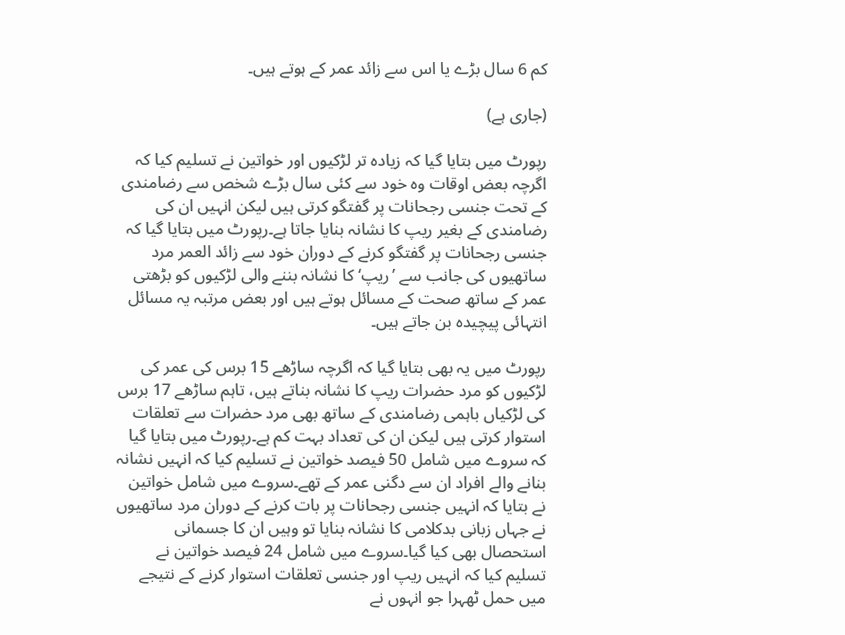کم 6 سال بڑے یا اس سے زائد عمر کے ہوتے ہیں۔

(جاری ہے)

رپورٹ میں بتایا گیا کہ زیادہ تر لڑکیوں اور خواتین نے تسلیم کیا کہ اگرچہ بعض اوقات وہ خود سے کئی سال بڑے شخص سے رضامندی کے تحت جنسی رجحانات پر گفتگو کرتی ہیں لیکن انہیں ان کی رضامندی کے بغیر ریپ کا نشانہ بنایا جاتا ہے۔رپورٹ میں بتایا گیا کہ جنسی رجحانات پر گفتگو کرنے کے دوران خود سے زائد العمر مرد ساتھیوں کی جانب سے ’ریپ‘ کا نشانہ بننے والی لڑکیوں کو بڑھتی عمر کے ساتھ صحت کے مسائل ہوتے ہیں اور بعض مرتبہ یہ مسائل انتہائی پیچیدہ بن جاتے ہیں۔

رپورٹ میں یہ بھی بتایا گیا کہ اگرچہ ساڑھے 15 برس کی عمر کی لڑکیوں کو مرد حضرات ریپ کا نشانہ بناتے ہیں، تاہم ساڑھے 17 برس کی لڑکیاں باہمی رضامندی کے ساتھ بھی مرد حضرات سے تعلقات استوار کرتی ہیں لیکن ان کی تعداد بہت کم ہے۔رپورٹ میں بتایا گیا کہ سروے میں شامل 50 فیصد خواتین نے تسلیم کیا کہ انہیں نشانہ بنانے والے افراد ان سے دگنی عمر کے تھے۔سروے میں شامل خواتین نے بتایا کہ انہیں جنسی رجحانات پر بات کرنے کے دوران مرد ساتھیوں نے جہاں زبانی بدکلامی کا نشانہ بنایا تو وہیں ان کا جسمانی استحصال بھی کیا گیا۔سروے میں شامل 24 فیصد خواتین نے تسلیم کیا کہ انہیں ریپ اور جنسی تعلقات استوار کرنے کے نتیجے میں حمل ٹھہرا جو انہوں نے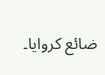ضائع کروایا۔